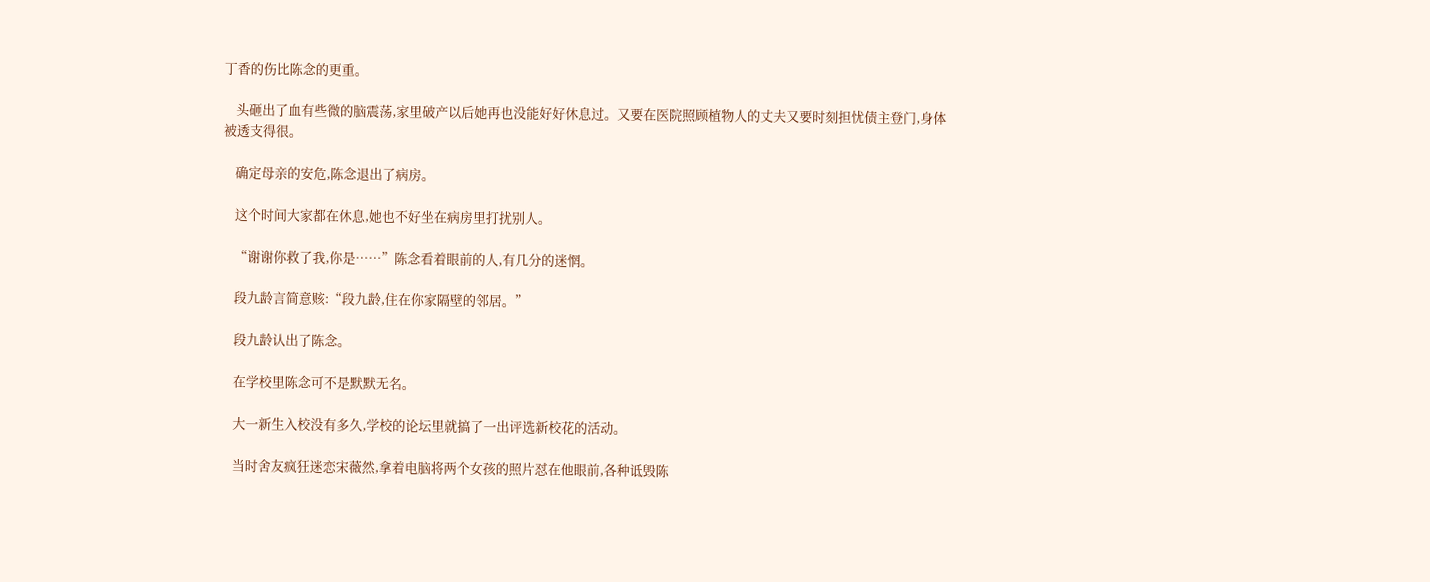丁香的伤比陈念的更重。

    头砸出了血有些微的脑震荡,家里破产以后她再也没能好好休息过。又要在医院照顾植物人的丈夫又要时刻担忧债主登门,身体被透支得很。

    确定母亲的安危,陈念退出了病房。

    这个时间大家都在休息,她也不好坐在病房里打扰别人。

    “谢谢你救了我,你是……”陈念看着眼前的人,有几分的迷惘。

    段九龄言简意赅:“段九龄,住在你家隔壁的邻居。”

    段九龄认出了陈念。

    在学校里陈念可不是默默无名。

    大一新生入校没有多久,学校的论坛里就搞了一出评选新校花的活动。

    当时舍友疯狂迷恋宋薇然,拿着电脑将两个女孩的照片怼在他眼前,各种诋毁陈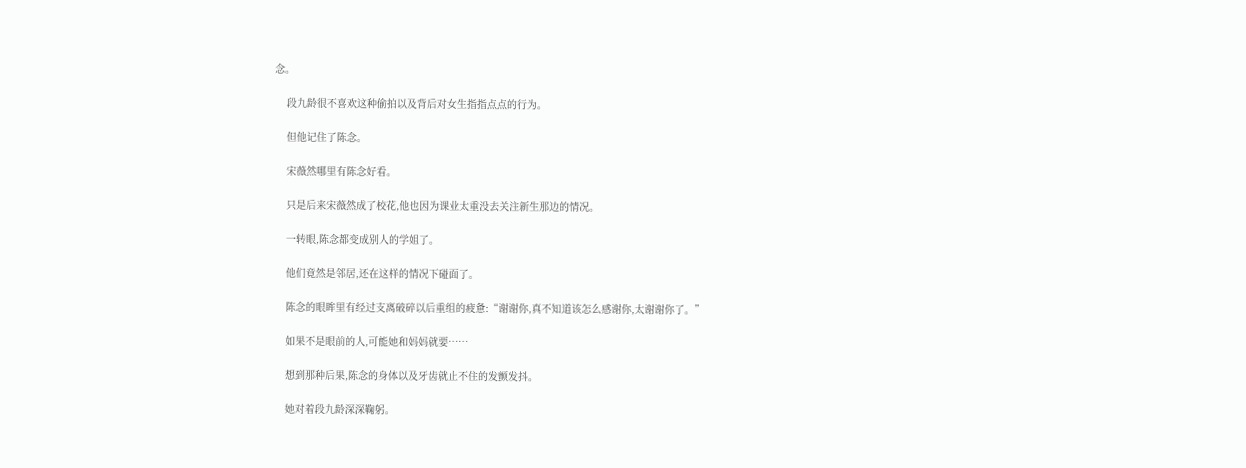念。

    段九龄很不喜欢这种偷拍以及背后对女生指指点点的行为。

    但他记住了陈念。

    宋薇然哪里有陈念好看。

    只是后来宋薇然成了校花,他也因为课业太重没去关注新生那边的情况。

    一转眼,陈念都变成别人的学姐了。

    他们竟然是邻居,还在这样的情况下碰面了。

    陈念的眼眸里有经过支离破碎以后重组的疲惫:“谢谢你,真不知道该怎么感谢你,太谢谢你了。”

    如果不是眼前的人,可能她和妈妈就要……

    想到那种后果,陈念的身体以及牙齿就止不住的发颤发抖。

    她对着段九龄深深鞠躬。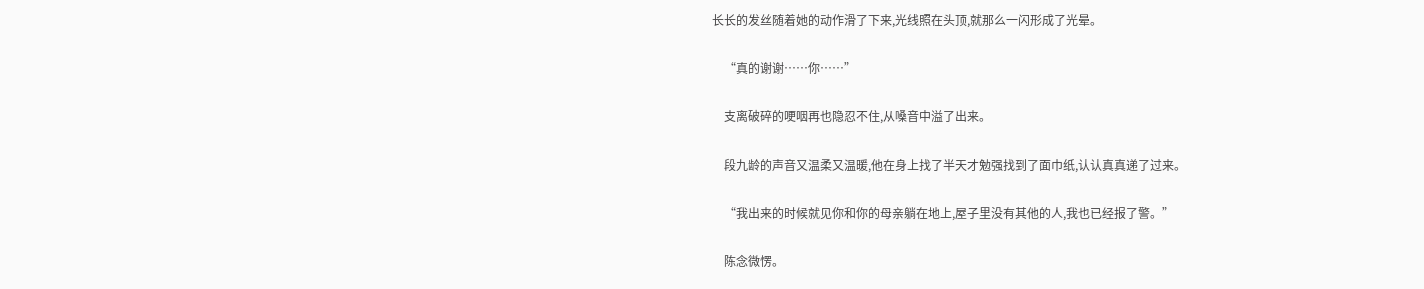长长的发丝随着她的动作滑了下来,光线照在头顶,就那么一闪形成了光晕。

    “真的谢谢……你……”

    支离破碎的哽咽再也隐忍不住,从嗓音中溢了出来。

    段九龄的声音又温柔又温暖,他在身上找了半天才勉强找到了面巾纸,认认真真递了过来。

    “我出来的时候就见你和你的母亲躺在地上,屋子里没有其他的人,我也已经报了警。”

    陈念微愣。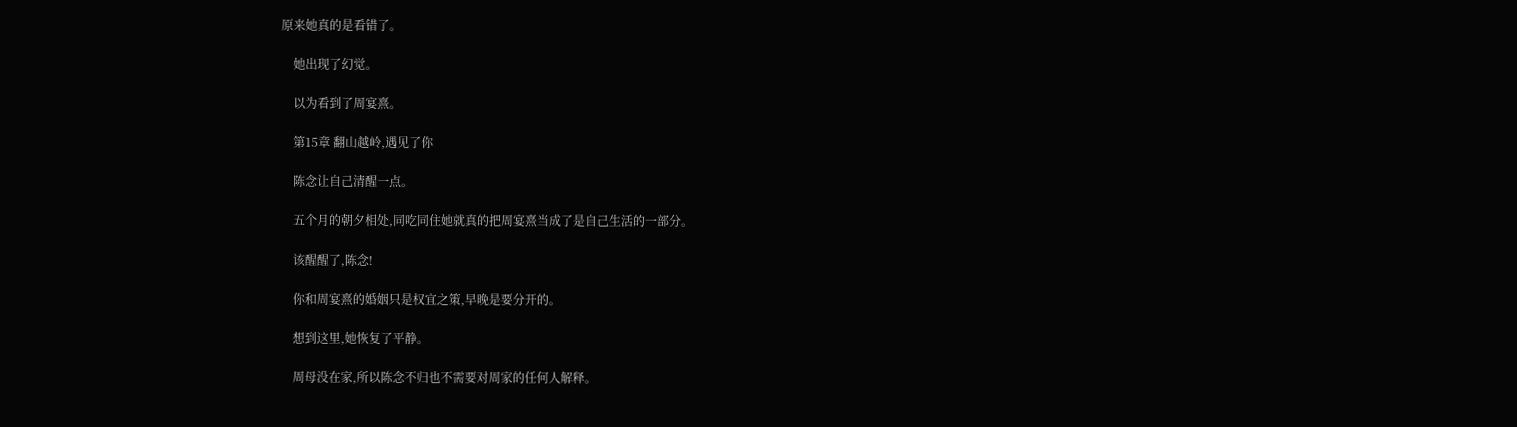原来她真的是看错了。

    她出现了幻觉。

    以为看到了周宴熹。

    第15章 翻山越岭,遇见了你

    陈念让自己清醒一点。

    五个月的朝夕相处,同吃同住她就真的把周宴熹当成了是自己生活的一部分。

    该醒醒了,陈念!

    你和周宴熹的婚姻只是权宜之策,早晚是要分开的。

    想到这里,她恢复了平静。

    周母没在家,所以陈念不归也不需要对周家的任何人解释。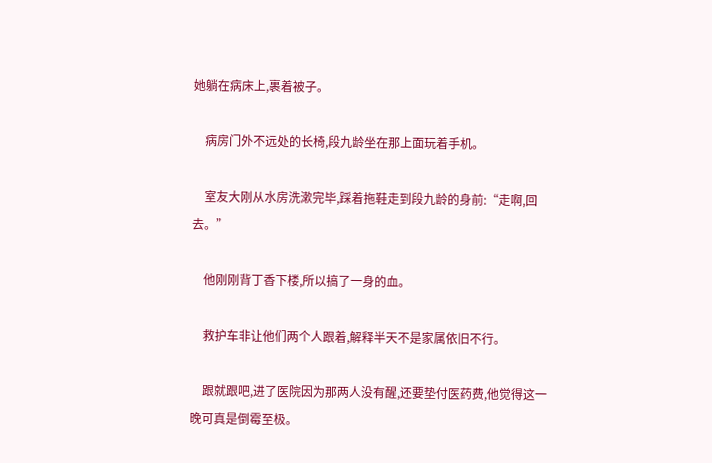她躺在病床上,裹着被子。

    病房门外不远处的长椅,段九龄坐在那上面玩着手机。

    室友大刚从水房洗漱完毕,踩着拖鞋走到段九龄的身前:“走啊,回去。”

    他刚刚背丁香下楼,所以搞了一身的血。

    救护车非让他们两个人跟着,解释半天不是家属依旧不行。

    跟就跟吧,进了医院因为那两人没有醒,还要垫付医药费,他觉得这一晚可真是倒霉至极。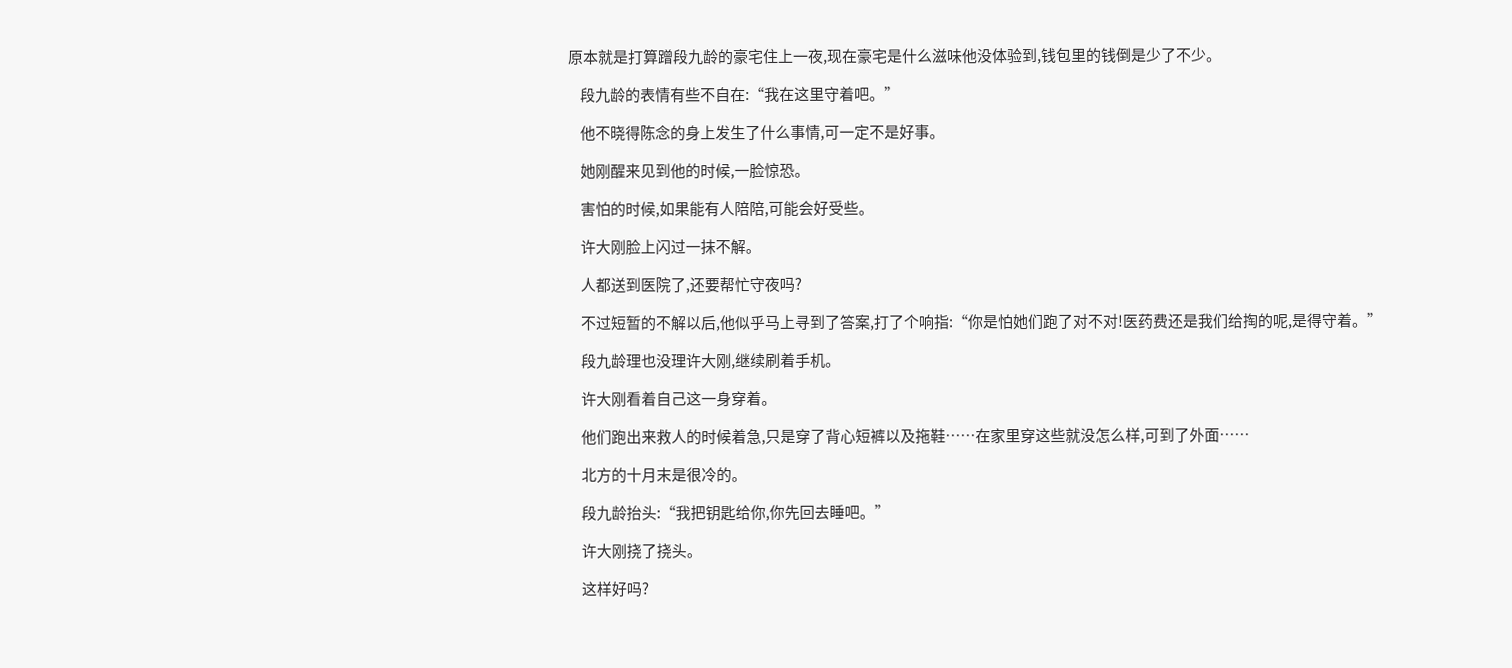原本就是打算蹭段九龄的豪宅住上一夜,现在豪宅是什么滋味他没体验到,钱包里的钱倒是少了不少。

    段九龄的表情有些不自在:“我在这里守着吧。”

    他不晓得陈念的身上发生了什么事情,可一定不是好事。

    她刚醒来见到他的时候,一脸惊恐。

    害怕的时候,如果能有人陪陪,可能会好受些。

    许大刚脸上闪过一抹不解。

    人都送到医院了,还要帮忙守夜吗?

    不过短暂的不解以后,他似乎马上寻到了答案,打了个响指:“你是怕她们跑了对不对!医药费还是我们给掏的呢,是得守着。”

    段九龄理也没理许大刚,继续刷着手机。

    许大刚看着自己这一身穿着。

    他们跑出来救人的时候着急,只是穿了背心短裤以及拖鞋……在家里穿这些就没怎么样,可到了外面……

    北方的十月末是很冷的。

    段九龄抬头:“我把钥匙给你,你先回去睡吧。”

    许大刚挠了挠头。

    这样好吗?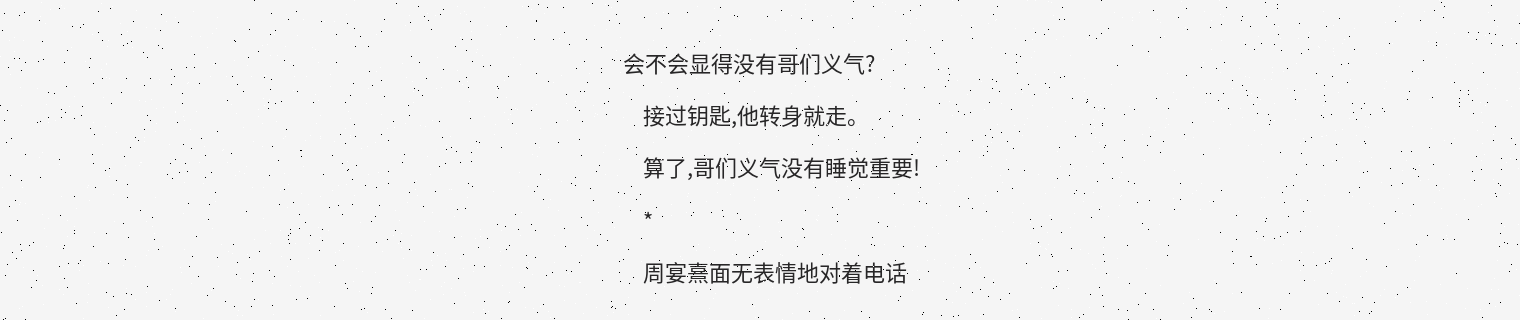会不会显得没有哥们义气?

    接过钥匙,他转身就走。

    算了,哥们义气没有睡觉重要!

    *

    周宴熹面无表情地对着电话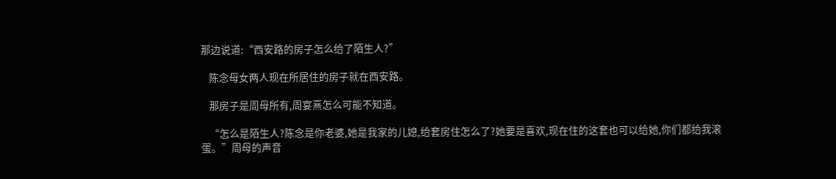那边说道:“西安路的房子怎么给了陌生人?”

    陈念母女两人现在所居住的房子就在西安路。

    那房子是周母所有,周宴熹怎么可能不知道。

    “怎么是陌生人?陈念是你老婆,她是我家的儿媳,给套房住怎么了?她要是喜欢,现在住的这套也可以给她,你们都给我滚蛋。”周母的声音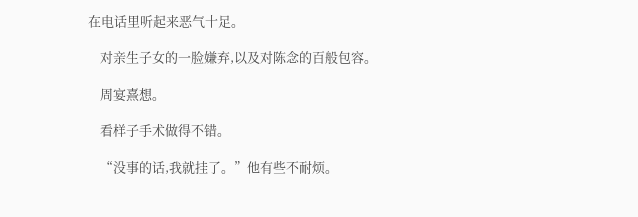在电话里听起来恶气十足。

    对亲生子女的一脸嫌弃,以及对陈念的百般包容。

    周宴熹想。

    看样子手术做得不错。

    “没事的话,我就挂了。”他有些不耐烦。